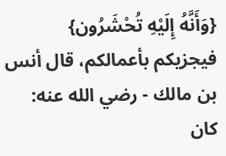{وَأَنَّهُ إِلَيْهِ تُحْشَرُون} فيجزيكم بأعمالكم، قال أنس بن مالك - رضي الله عنه: كان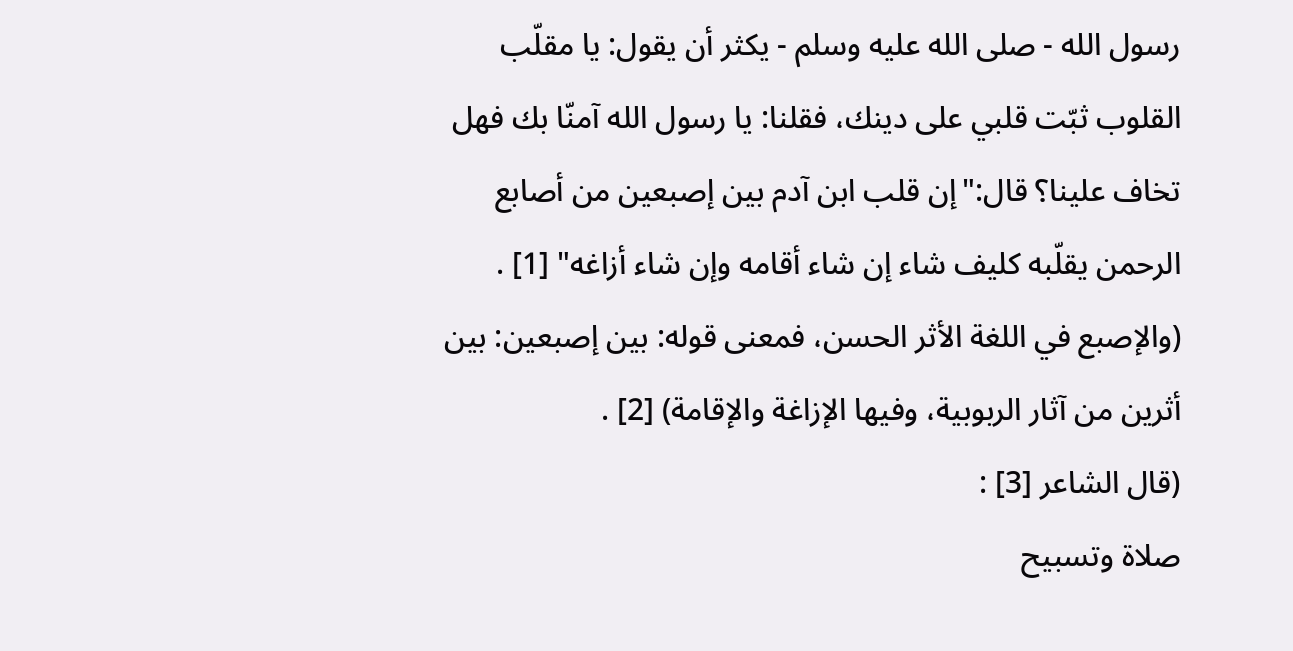رسول الله - صلى الله عليه وسلم - يكثر أن يقول: يا مقلّب القلوب ثبّت قلبي على دينك، فقلنا: يا رسول الله آمنّا بك فهل تخاف علينا؟ قال:"إن قلب ابن آدم بين إصبعين من أصابع الرحمن يقلّبه كليف شاء إن شاء أقامه وإن شاء أزاغه" [1] . (والإصبع في اللغة الأثر الحسن، فمعنى قوله: بين إصبعين: بين أثرين من آثار الربوبية، وفيها الإزاغة والإقامة) [2] .
(قال الشاعر [3] :
صلاة وتسبيح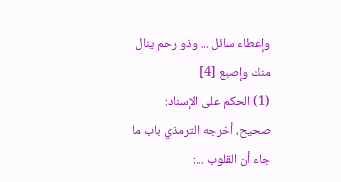وإعطاء سائل ... وذو رحم ينال منك وإصبع [4]
(1) الحكم على الإسناد:
صحيح، أخرجه الترمذي باب ما جاء أن القلوب ...: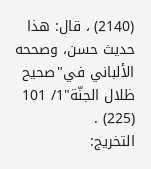(2140) ، قال: هذا حديث حسن، وصححه الألباني في"صحيح ظلال الجنّة"1/ 101 (225) .
التخريج: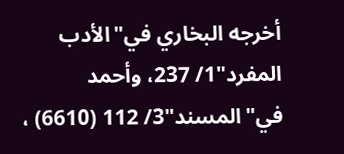أخرجه البخاري في"الأدب المفرد"1/ 237، وأحمد في"المسند"3/ 112 (6610) ،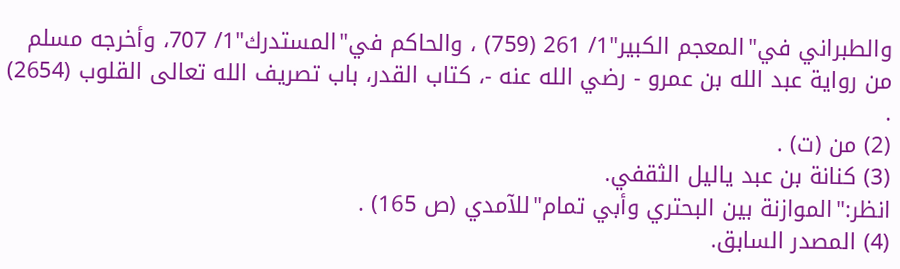والطبراني في"المعجم الكبير"1/ 261 (759) ، والحاكم في"المستدرك"1/ 707، وأخرجه مسلم من رواية عبد الله بن عمرو - رضي الله عنه -، كتاب القدر، باب تصريف الله تعالى القلوب (2654) .
(2) من (ت) .
(3) كنانة بن عبد ياليل الثقفي.
انظر:"الموازنة بين البحتري وأبي تمام"للآمدي (ص 165) .
(4) المصدر السابق.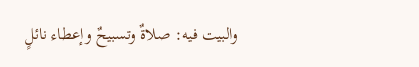والبيت فيه: صلاةٌ وتسبيحٌ وإعطاء نائلٍ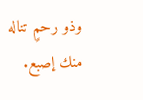وذو رحمٍ تناله منك إصبع.